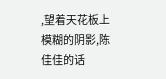,望着天花板上模糊的阴影,陈佳佳的话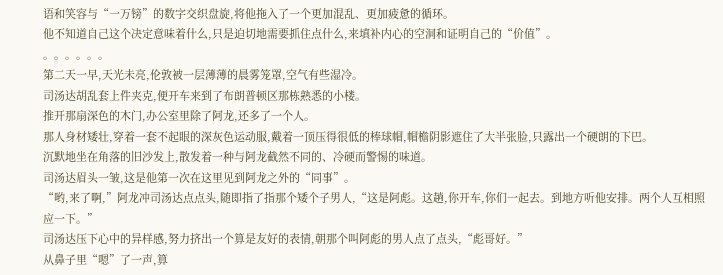语和笑容与“一万镑”的数字交织盘旋,将他拖入了一个更加混乱、更加疲惫的循环。
他不知道自己这个决定意味着什么,只是迫切地需要抓住点什么,来填补内心的空洞和证明自己的“价值”。
。。。。。。
第二天一早,天光未亮,伦敦被一层薄薄的晨雾笼罩,空气有些湿冷。
司汤达胡乱套上件夹克,便开车来到了布朗普顿区那栋熟悉的小楼。
推开那扇深色的木门,办公室里除了阿龙,还多了一个人。
那人身材矮壮,穿着一套不起眼的深灰色运动服,戴着一顶压得很低的棒球帽,帽檐阴影遮住了大半张脸,只露出一个硬朗的下巴。
沉默地坐在角落的旧沙发上,散发着一种与阿龙截然不同的、冷硬而警惕的味道。
司汤达眉头一皱,这是他第一次在这里见到阿龙之外的“同事”。
“哟,来了啊,”阿龙冲司汤达点点头,随即指了指那个矮个子男人,“这是阿彪。这趟,你开车,你们一起去。到地方听他安排。两个人互相照应一下。”
司汤达压下心中的异样感,努力挤出一个算是友好的表情,朝那个叫阿彪的男人点了点头,“彪哥好。”
从鼻子里“嗯”了一声,算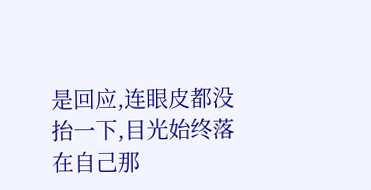是回应,连眼皮都没抬一下,目光始终落在自己那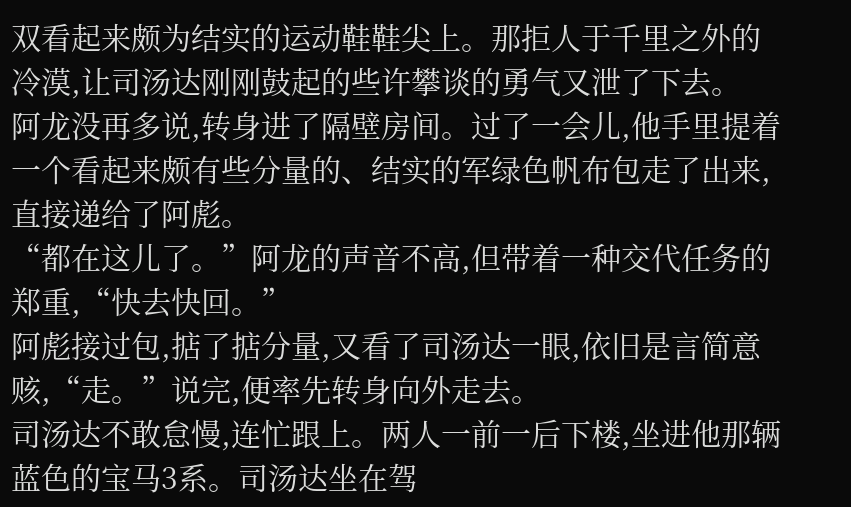双看起来颇为结实的运动鞋鞋尖上。那拒人于千里之外的冷漠,让司汤达刚刚鼓起的些许攀谈的勇气又泄了下去。
阿龙没再多说,转身进了隔壁房间。过了一会儿,他手里提着一个看起来颇有些分量的、结实的军绿色帆布包走了出来,直接递给了阿彪。
“都在这儿了。”阿龙的声音不高,但带着一种交代任务的郑重,“快去快回。”
阿彪接过包,掂了掂分量,又看了司汤达一眼,依旧是言简意赅,“走。”说完,便率先转身向外走去。
司汤达不敢怠慢,连忙跟上。两人一前一后下楼,坐进他那辆蓝色的宝马3系。司汤达坐在驾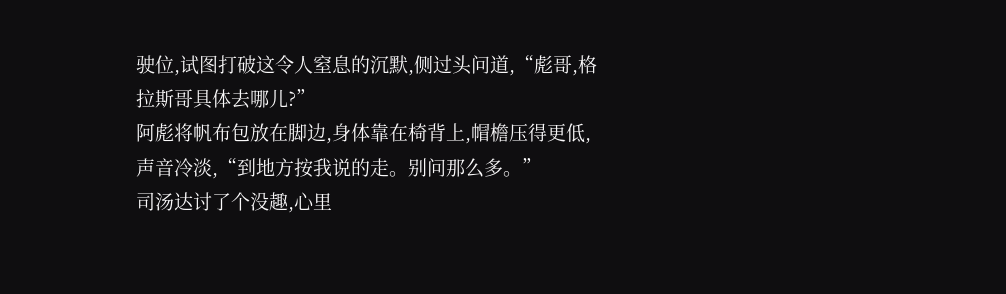驶位,试图打破这令人窒息的沉默,侧过头问道,“彪哥,格拉斯哥具体去哪儿?”
阿彪将帆布包放在脚边,身体靠在椅背上,帽檐压得更低,声音冷淡,“到地方按我说的走。别问那么多。”
司汤达讨了个没趣,心里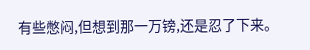有些憋闷,但想到那一万镑,还是忍了下来。